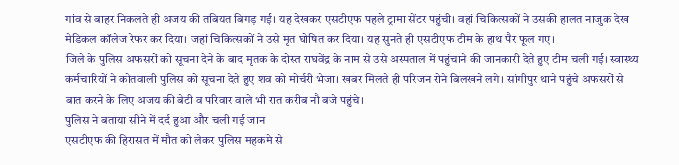गांव से बाहर निकलते ही अजय की तबियत बिगड़ गई। यह देखकर एसटीएफ पहले ट्रामा सेंटर पहुंची। वहां चिकित्सकों ने उसकी हालत नाजुक देख मेडिकल कॉलेज रेफर कर दिया। जहां चिकित्सकों ने उसे मृत घोषित कर दिया। यह सुनते ही एसटीएफ टीम के हाथ पैर फूल गए।
जिले के पुलिस अफसरों को सूचना देने के बाद मृतक के दोस्त राघवेंद्र के नाम से उसे अस्पताल में पहुंचाने की जानकारी देते हुए टीम चली गई। स्वास्थ्य कर्मचारियों ने कोतवाली पुलिस को सूचना देते हुए शव को मोर्चरी भेजा। खबर मिलते ही परिजन रोने बिलखने लगे। सांगीपुर थाने पहुंचे अफसरों से बात करने के लिए अजय की बेटी व परिवार वाले भी रात करीब नौ बजे पहुंचे।
पुलिस ने बताया सीने में दर्द हुआ और चली गई जान
एसटीएफ की हिरासत में मौत को लेकर पुलिस महकमे से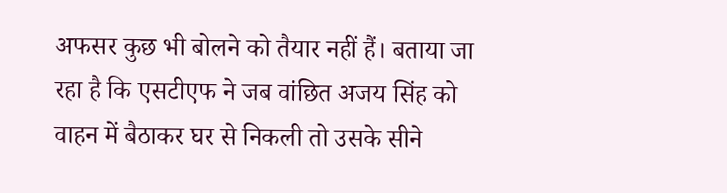अफसर कुछ भी बोलने को तैयार नहीं हैं। बताया जा रहा है कि एसटीएफ ने जब वांछित अजय सिंह को वाहन में बैठाकर घर से निकली तो उसके सीने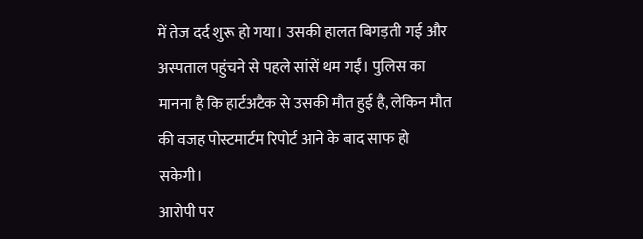में तेज दर्द शुरू हो गया। उसकी हालत बिगड़ती गई और अस्पताल पहुंचने से पहले सांसें थम गईं। पुलिस का मानना है कि हार्टअटैक से उसकी मौत हुई है, लेकिन मौत की वजह पोस्टमार्टम रिपोर्ट आने के बाद साफ हो सकेगी।
आरोपी पर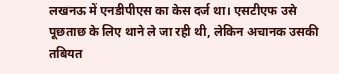लखनऊ में एनडीपीएस का केस दर्ज था। एसटीएफ उसे पूछताछ के लिए थाने ले जा रही थी, लेकिन अचानक उसकी तबियत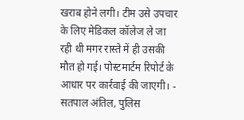खराब होने लगी। टीम उसे उपचार के लिए मेडिकल कॉलेज ले जा रही थी मगर रास्ते में ही उसकी मौत हो गई। पोस्टमार्टम रिपोर्ट के आधार पर कार्रवाई की जाएगी। - सतपाल अंतिल, पुलिस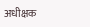अधीक्षक